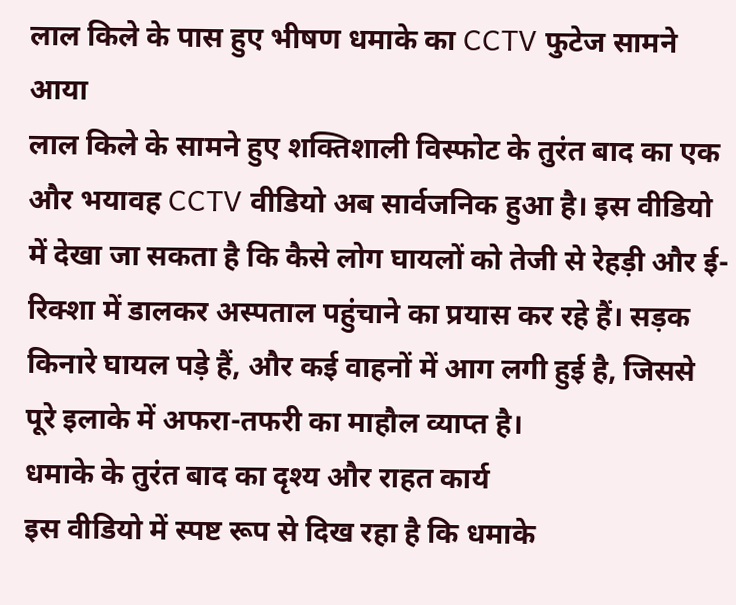लाल किले के पास हुए भीषण धमाके का CCTV फुटेज सामने आया
लाल किले के सामने हुए शक्तिशाली विस्फोट के तुरंत बाद का एक और भयावह CCTV वीडियो अब सार्वजनिक हुआ है। इस वीडियो में देखा जा सकता है कि कैसे लोग घायलों को तेजी से रेहड़ी और ई-रिक्शा में डालकर अस्पताल पहुंचाने का प्रयास कर रहे हैं। सड़क किनारे घायल पड़े हैं, और कई वाहनों में आग लगी हुई है, जिससे पूरे इलाके में अफरा-तफरी का माहौल व्याप्त है।
धमाके के तुरंत बाद का दृश्य और राहत कार्य
इस वीडियो में स्पष्ट रूप से दिख रहा है कि धमाके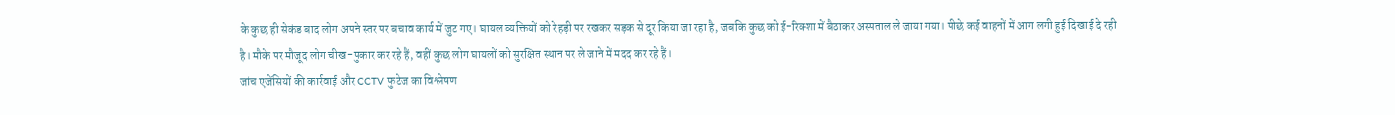के कुछ ही सेकंड बाद लोग अपने स्तर पर बचाव कार्य में जुट गए। घायल व्यक्तियों को रेहड़ी पर रखकर सड़क से दूर किया जा रहा है, जबकि कुछ को ई-रिक्शा में बैठाकर अस्पताल ले जाया गया। पीछे कई वाहनों में आग लगी हुई दिखाई दे रही है। मौके पर मौजूद लोग चीख-पुकार कर रहे हैं, वहीं कुछ लोग घायलों को सुरक्षित स्थान पर ले जाने में मदद कर रहे हैं।
जांच एजेंसियों की कार्रवाई और CCTV फुटेज का विश्लेषण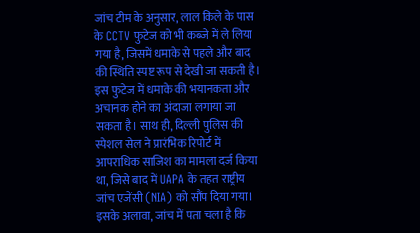जांच टीम के अनुसार, लाल किले के पास के CCTV फुटेज को भी कब्जे में ले लिया गया है, जिसमें धमाके से पहले और बाद की स्थिति स्पष्ट रूप से देखी जा सकती है। इस फुटेज में धमाके की भयानकता और अचानक होने का अंदाजा लगाया जा सकता है। साथ ही, दिल्ली पुलिस की स्पेशल सेल ने प्रारंभिक रिपोर्ट में आपराधिक साजिश का मामला दर्ज किया था, जिसे बाद में UAPA के तहत राष्ट्रीय जांच एजेंसी (NIA) को सौंप दिया गया।
इसके अलावा, जांच में पता चला है कि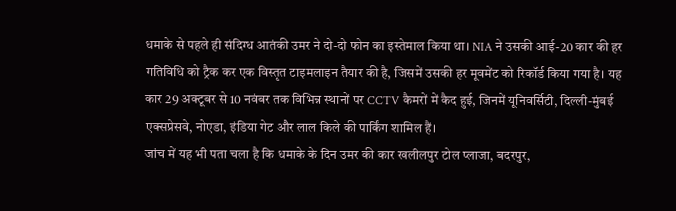धमाके से पहले ही संदिग्ध आतंकी उमर ने दो-दो फोन का इस्तेमाल किया था। NIA ने उसकी आई-20 कार की हर गतिविधि को ट्रैक कर एक विस्तृत टाइमलाइन तैयार की है, जिसमें उसकी हर मूवमेंट को रिकॉर्ड किया गया है। यह कार 29 अक्टूबर से 10 नवंबर तक विभिन्न स्थानों पर CCTV कैमरों में कैद हुई, जिनमें यूनिवर्सिटी, दिल्ली-मुंबई एक्सप्रेसवे, नोएडा, इंडिया गेट और लाल किले की पार्किंग शामिल हैं।
जांच में यह भी पता चला है कि धमाके के दिन उमर की कार खलीलपुर टोल प्लाजा, बदरपुर,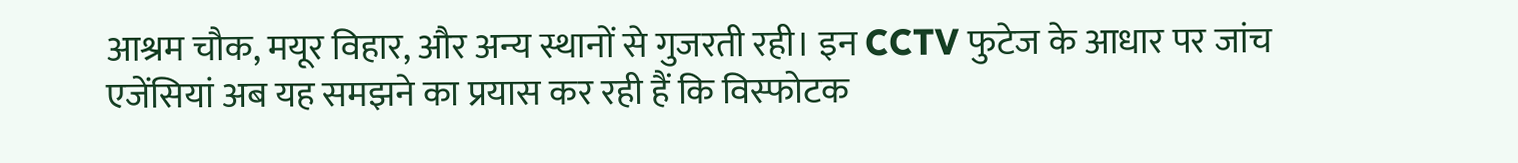आश्रम चौक, मयूर विहार, और अन्य स्थानों से गुजरती रही। इन CCTV फुटेज के आधार पर जांच एजेंसियां अब यह समझने का प्रयास कर रही हैं कि विस्फोटक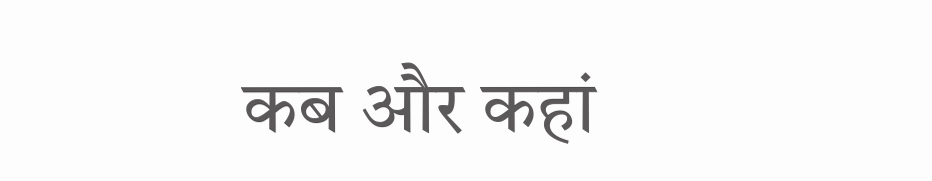कब और कहां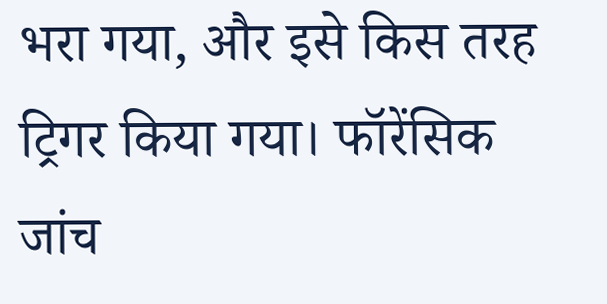भरा गया, और इसे किस तरह ट्रिगर किया गया। फॉरेंसिक जांच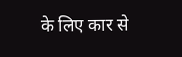के लिए कार से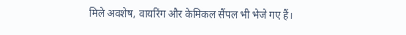मिले अवशेष, वायरिंग और केमिकल सैंपल भी भेजे गए हैं।